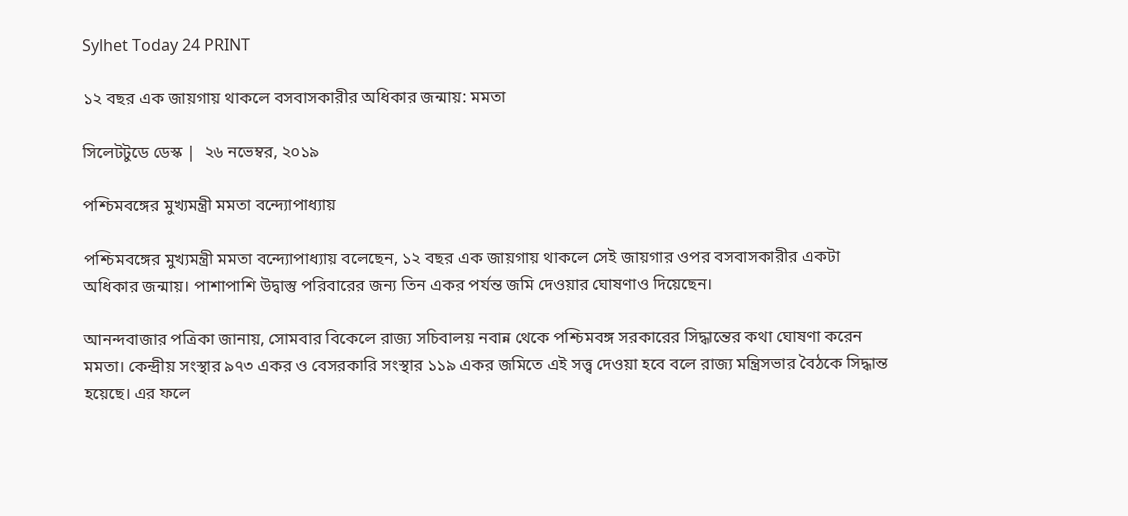Sylhet Today 24 PRINT

১২ বছর এক জায়গায় থাকলে বসবাসকারীর অধিকার জন্মায়: মমতা

সিলেটটুডে ডেস্ক |  ২৬ নভেম্বর, ২০১৯

পশ্চিমবঙ্গের মুখ্যমন্ত্রী মমতা বন্দ্যোপাধ্যায়

পশ্চিমবঙ্গের মুখ্যমন্ত্রী মমতা বন্দ্যোপাধ্যায় বলেছেন, ১২ বছর এক জায়গায় থাকলে সেই জায়গার ওপর বসবাসকারীর একটা অধিকার জন্মায়। পাশাপাশি উদ্বাস্তু পরিবারের জন্য তিন একর পর্যন্ত জমি দেওয়ার ঘোষণাও দিয়েছেন।

আনন্দবাজার পত্রিকা জানায়, সোমবার বিকেলে রাজ্য সচিবালয় নবান্ন থেকে পশ্চিমবঙ্গ সরকারের সিদ্ধান্তের কথা ঘোষণা করেন মমতা। কেন্দ্রীয় সংস্থার ৯৭৩ একর ও বেসরকারি সংস্থার ১১৯ একর জমিতে এই সত্ত্ব দেওয়া হবে বলে রাজ্য মন্ত্রিসভার বৈঠকে সিদ্ধান্ত হয়েছে। এর ফলে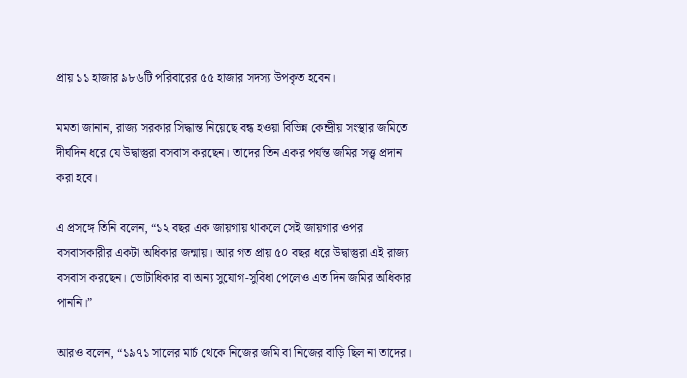প্রায় ১১ হাজার ৯৮৬টি পরিবারের ৫৫ হাজার সদস্য উপকৃত হবেন।

মমতা জানান, রাজ্য সরকার সিদ্ধান্ত নিয়েছে বন্ধ হওয়া বিভিন্ন কেন্দ্রীয় সংস্থার জমিতে দীর্ঘদিন ধরে যে উদ্বাস্তুরা বসবাস করছেন। তাদের তিন একর পর্যন্ত জমির সত্ত্ব প্রদান করা হবে।

এ প্রসঙ্গে তিনি বলেন, “১২ বছর এক জায়গায় থাকলে সেই জায়গার ওপর বসবাসকারীর একটা অধিকার জন্মায়। আর গত প্রায় ৫০ বছর ধরে উদ্বাস্তুরা এই রাজ্য বসবাস করছেন। ভোটাধিকার বা অন্য সুযোগ-সুবিধা পেলেও এত দিন জমির অধিকার পাননি।”

আরও বলেন, “১৯৭১ সালের মার্চ থেকে নিজের জমি বা নিজের বাড়ি ছিল না তাদের।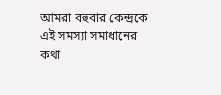আমরা বহুবার কেন্দ্রকে এই সমস্যা সমাধানের কথা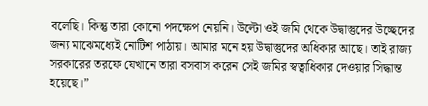বলেছি। কিন্তু তারা কোনো পদক্ষেপ নেয়নি। উল্টো ওই জমি থেকে উদ্বাস্তুদের উচ্ছেদের জন্য মাঝেমধ্যেই নোটিশ পাঠায়। আমার মনে হয় উদ্বাস্তুদের অধিকার আছে। তাই রাজ্য সরকারের তরফে যেখানে তারা বসবাস করেন সেই জমির স্বত্বাধিকার দেওয়ার সিদ্ধান্ত হয়েছে।”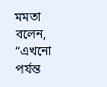মমতা বলেন, “এখনো পর্যন্ত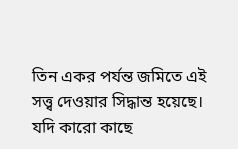তিন একর পর্যন্ত জমিতে এই সত্ত্ব দেওয়ার সিদ্ধান্ত হয়েছে। যদি কারো কাছে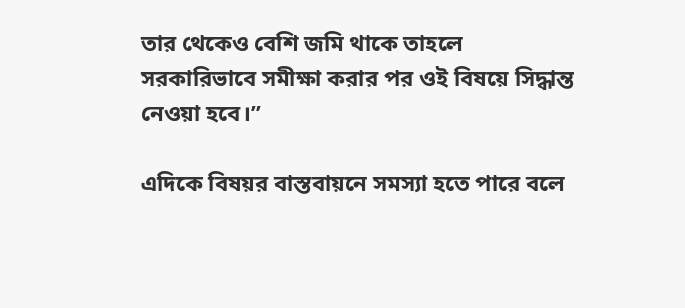তার থেকেও বেশি জমি থাকে তাহলে সরকারিভাবে সমীক্ষা করার পর ওই বিষয়ে সিদ্ধান্ত নেওয়া হবে।”

এদিকে বিষয়র বাস্তবায়নে সমস্যা হতে পারে বলে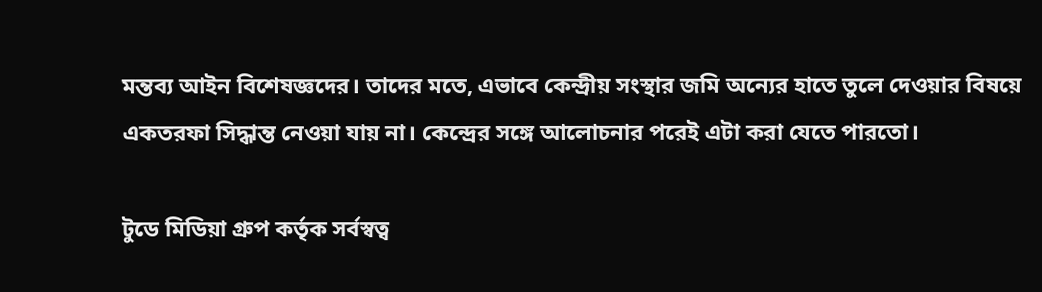মন্তব্য আইন বিশেষজ্ঞদের। তাদের মতে, এভাবে কেন্দ্রীয় সংস্থার জমি অন্যের হাতে তুলে দেওয়ার বিষয়ে একতরফা সিদ্ধান্ত নেওয়া যায় না। কেন্দ্রের সঙ্গে আলোচনার পরেই এটা করা যেতে পারতো।

টুডে মিডিয়া গ্রুপ কর্তৃক সর্বস্বত্ব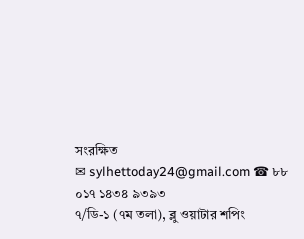সংরক্ষিত
✉ sylhettoday24@gmail.com ☎ ৮৮ ০১৭ ১৪৩৪ ৯৩৯৩
৭/ডি-১ (৭ম তলা), ব্লু ওয়াটার শপিং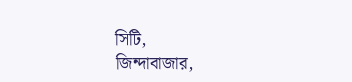সিটি,
জিন্দাবাজার,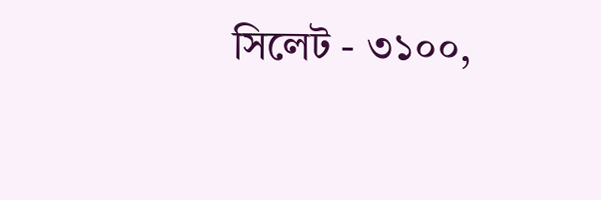সিলেট - ৩১০০,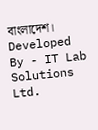বাংলাদেশ।
Developed By - IT Lab Solutions Ltd.